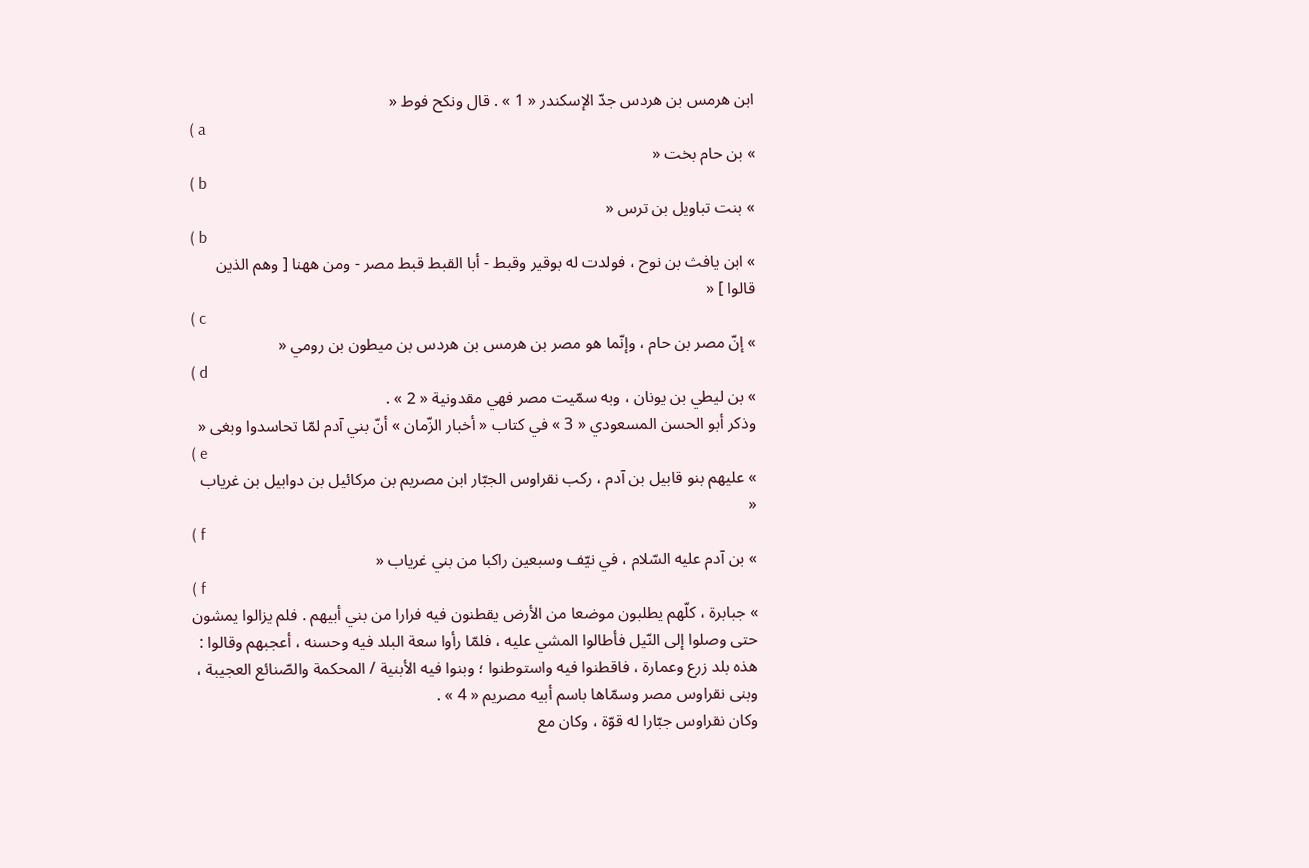ابن هرمس بن هردس جدّ الإسكندر « 1 » . قال ونكح فوط «
( a
» بن حام بخت «
( b
» بنت تباويل بن ترس «
( b
» ابن يافث بن نوح ، فولدت له بوقير وقبط - أبا القبط قبط مصر - ومن ههنا [ وهم الذين قالوا ] «
( c
» إنّ مصر بن حام ، وإنّما هو مصر بن هرمس بن هردس بن ميطون بن رومي «
( d
» بن ليطي بن يونان ، وبه سمّيت مصر فهي مقدونية « 2 » .
وذكر أبو الحسن المسعودي « 3 » في كتاب « أخبار الزّمان » أنّ بني آدم لمّا تحاسدوا وبغى «
( e
» عليهم بنو قابيل بن آدم ، ركب نقراوس الجبّار ابن مصريم بن مركائيل بن دوابيل بن غرياب «
( f
» بن آدم عليه السّلام ، في نيّف وسبعين راكبا من بني غرياب «
( f
» جبابرة ، كلّهم يطلبون موضعا من الأرض يقطنون فيه فرارا من بني أبيهم . فلم يزالوا يمشون حتى وصلوا إلى النّيل فأطالوا المشي عليه ، فلمّا رأوا سعة البلد فيه وحسنه ، أعجبهم وقالوا : هذه بلد زرع وعمارة ، فاقطنوا فيه واستوطنوا ؛ وبنوا فيه الأبنية / المحكمة والصّنائع العجيبة ، وبنى نقراوس مصر وسمّاها باسم أبيه مصريم « 4 » .
وكان نقراوس جبّارا له قوّة ، وكان مع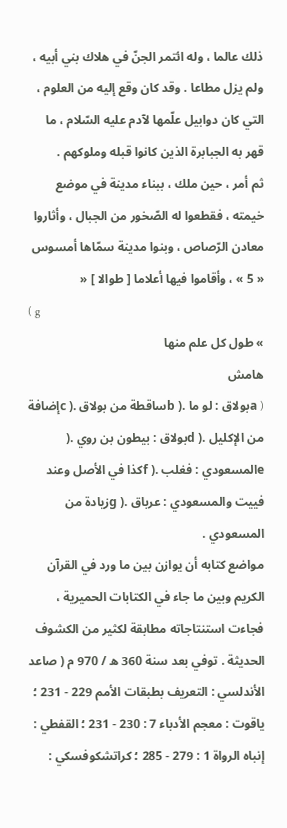ذلك عالما ، وله ائتمر الجنّ في هلاك بني أبيه ، ولم يزل مطاعا . وقد كان وقع إليه من العلوم ، التي كان دوابيل علّمها لآدم عليه السّلام ، ما قهر به الجبابرة الذين كانوا قبله وملوكهم .
ثم أمر ، حين ملك ، ببناء مدينة في موضع خيمته ، فقطعوا له الصّخور من الجبال ، وأثاروا معادن الرّصاص ، وبنوا مدينة سمّاها أمسوس « 5 » ، وأقاموا فيها أعلاما [ طوالا ] «
( g
» طول كل علم منها
هامش
( aبولاق : لو ما .( bساقطة من بولاق .( cإضافة من الإكليل .( dبولاق : بيطون بن روي .( eالمسعودي : فغلب .( fكذا في الأصل وعند فييت والمسعودي : عرباق .( gزيادة من المسعودي .
مواضع كتابه أن يوازن بين ما ورد في القرآن الكريم وبين ما جاء في الكتابات الحميرية ، فجاءت استنتاجاته مطابقة لكثير من الكشوف الحديثة . توفي بعد سنة 360 ه / 970 م ( صاعد الأندلسي : التعريف بطبقات الأمم 229 - 231 ؛ ياقوت : معجم الأدباء 7 : 230 - 231 ؛ القفطي : إنباه الرواة 1 : 279 - 285 ؛ كراتشكوفسكي :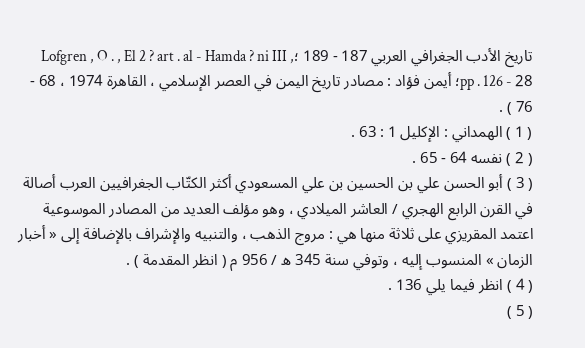تاريخ الأدب الجغرافي العربي 187 - 189 ؛Lofgren , O . , El 2 ? art . al - Hamda ? ni III , pp . 126 - 28؛ أيمن فؤاد : مصادر تاريخ اليمن في العصر الإسلامي ، القاهرة 1974 ، 68 - 76 ) .
( 1 ) الهمداني : الإكليل 1 : 63 .
( 2 ) نفسه 64 - 65 .
( 3 ) أبو الحسن علي بن الحسين بن علي المسعودي أكثر الكتّاب الجغرافيين العرب أصالة في القرن الرابع الهجري / العاشر الميلادي ، وهو مؤلف العديد من المصادر الموسوعية اعتمد المقريزي على ثلاثة منها هي : مروج الذهب ، والتنبيه والإشراف بالإضافة إلى « أخبار الزمان » المنسوب إليه ، وتوفي سنة 345 ه / 956 م ( انظر المقدمة ) .
( 4 ) انظر فيما يلي 136 .
( 5 )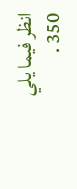انظر فيما يلي 350 .